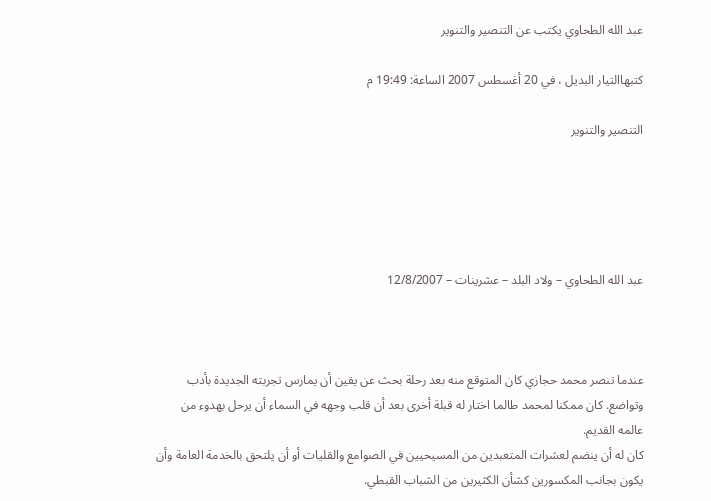عبد الله الطحاوي يكتب عن التنصير والتنوير

كتبهاالتيار البديل ، في 20 أغسطس 2007 الساعة: 19:49 م

التنصير والتنوير





عبد الله الطحاوي – ولاد البلد – عشرينات – 12/8/2007



عندما تنصر محمد حجازي كان المتوقع منه بعد رحلة بحث عن يقين أن يمارس تجربته الجديدة بأدب وتواضع. كان ممكنا لمحمد طالما اختار له قبلة أخرى بعد أن قلب وجهه في السماء أن يرحل بهدوء من عالمه القديم.
كان له أن ينضم لعشرات المتعبدين من المسيحيين في الصوامع والقليات أو أن يلتحق بالخدمة العامة وأن يكون بجانب المكسورين كشأن الكثيرين من الشباب القبطي.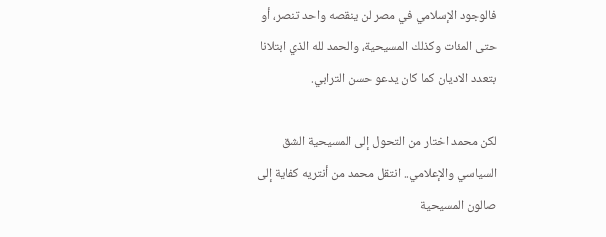فالوجود الإسلامي في مصر لن ينقصه واحد تنصر، أو حتى المئات وكذلك المسيحية، والحمد لله الذي ابتلانا بتعدد الاديان كما كان يدعو حسن الترابي.

لكن محمد اختار من التحول إلى المسيحية الشق السياسي والإعلامي.. انتقل محمد من أنتريه كفاية إلى صالون المسيحية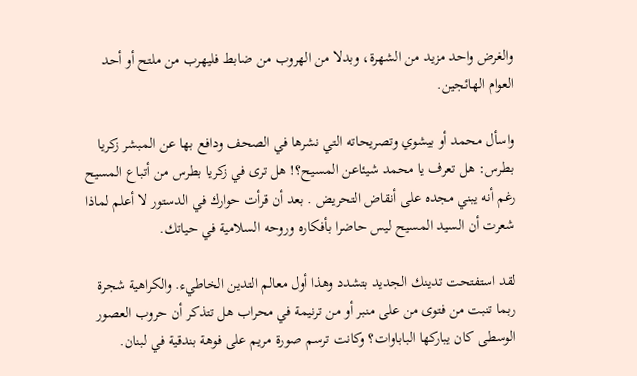والغرض واحد مزيد من الشهرة، وبدلا من الهروب من ضابط فليهرب من ملتح أو أحد العوام الهائجين.

واسأل محمد أو بيشوي وتصريحاته التي نشرها في الصحف ودافع بها عن المبشر زكريا بطرس: هل تعرف يا محمد شيئاعن المسيح؟! هل ترى في زكريا بطرس من أتباع المسيح رغم أنه يبني مجده على أنقاض التحريض . بعد أن قرأت حوارك في الدستور لا أعلم لماذا شعرت أن السيد المسيح ليس حاضرا بأفكاره وروحه السلامية في حياتك.

لقد استفتحت تدينك الجديد بتشدد وهذا أول معالم التدين الخاطيء. والكراهية شجرة ربما تنبت من فتوى من على منبر أو من ترنيمة في محراب هل تتذكر أن حروب العصور الوسطى كان يباركها الباباوات؟ وكانت ترسم صورة مريم على فوهة بندقية في لبنان.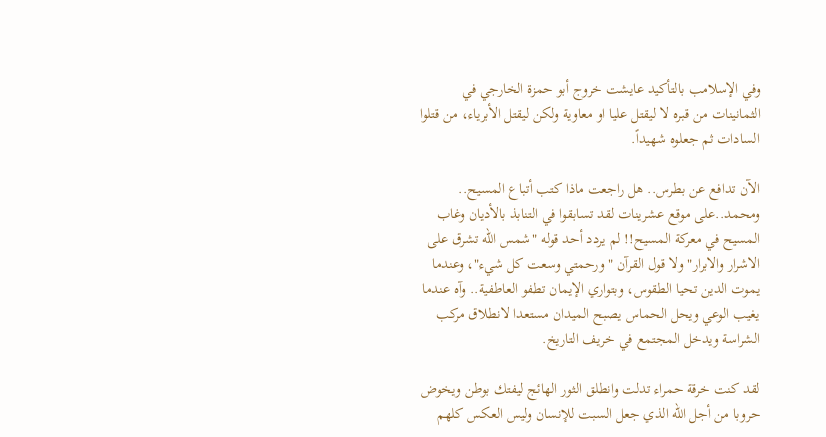وفي الإسلامب بالتأكيد عايشت خروج أبو حمزة الخارجي في الثمانينات من قبره لا ليقتل عليا او معاوية ولكن ليقتل الأبرياء، من قتلوا السادات ثم جعلوه شهيداً.

الآن تدافع عن بطرس.. هل راجعت ماذا كتب أتباع المسيح.. ومحمد..على موقع عشرينات لقد تسابقوا في التنابذ بالأديان وغاب المسيح في معركة المسيح!! لم يردد أحد قوله "شمس الله تشرق على الاشرار والابرار" ولا قول القرآن "ورحمتي وسعت كل شيء"، وعندما يموت الدين تحيا الطقوس، وبتواري الإيمان تطفو العاطفية.. وآه عندما يغيب الوعي ويحل الحماس يصبح الميدان مستعدا لانطلاق مركب الشراسة ويدخل المجتمع في خريف التاريخ.

لقد كنت خرقة حمراء تدلت وانطلق الثور الهائج ليفتك بوطن ويخوض حروبا من أجل الله الذي جعل السبت للإنسان وليس العكس كلهم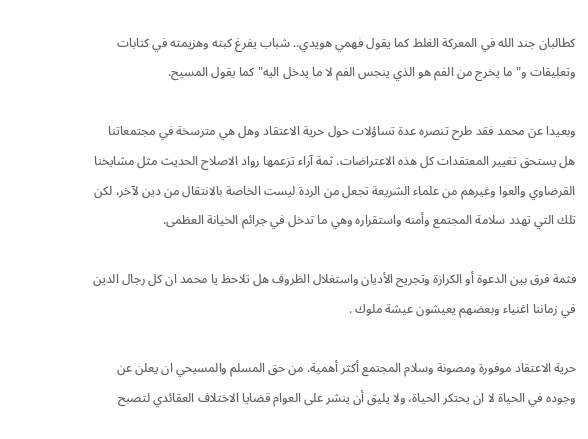كطالبان جند الله في المعركة الغلط كما يقول فهمي هويدي.. شباب يفرغ كبته وهزيمته في كتابات وتعليقات و"ما يخرج من الفم هو الذي ينجس الفم لا ما يدخل اليه" كما يقول المسيح.

وبعيدا عن محمد فقد طرح تنصره عدة تساؤلات حول حرية الاعتقاد وهل هي مترسخة في مجتمعاتنا هل يستحق تغيير المعتقدات كل هذه الاعتراضات. ثمة آراء تزعمها رواد الاصلاح الحديث مثل مشايخنا القرضاوي والعوا وغيرهم من علماء الشريعة تجعل من الردة ليست الخاصة بالانتقال من دين لآخر، لكن تلك التي تهدد سلامة المجتمع وأمنه واستقراره وهي ما تدخل في جرائم الخيانة العظمى.

فثمة فرق بين الدعوة أو الكرازة وتجريح الأديان واستغلال الظروف هل تلاحظ يا محمد ان كل رجال الدين في زماننا اغنياء وبعضهم يعيشون عيشة ملوك .

حرية الاعتقاد موفورة ومصونة وسلام المجتمع أكثر أهمية. من حق المسلم والمسيحي ان يعلن عن وجوده في الحياة لا ان يحتكر الحياة، ولا يليق أن ينشر على العوام قضايا الاختلاف العقائدي لتصبح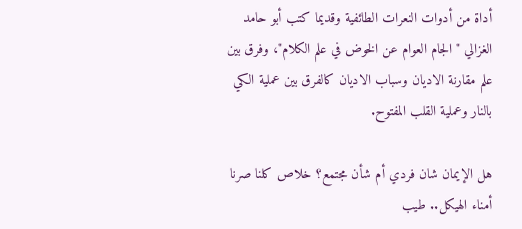أداة من أدوات النعرات الطائفية وقديما كتب أبو حامد الغزالي "الجام العوام عن الخوض في علم الكلام"، وفرق بين علم مقارنة الاديان وسباب الاديان كالفرق بين عملية الكي بالنار وعملية القلب المفتوح.

هل الإيمان شان فردي أم شأن مجتمع؟ خلاص كلنا صرنا أمناء الهيكل.. طيب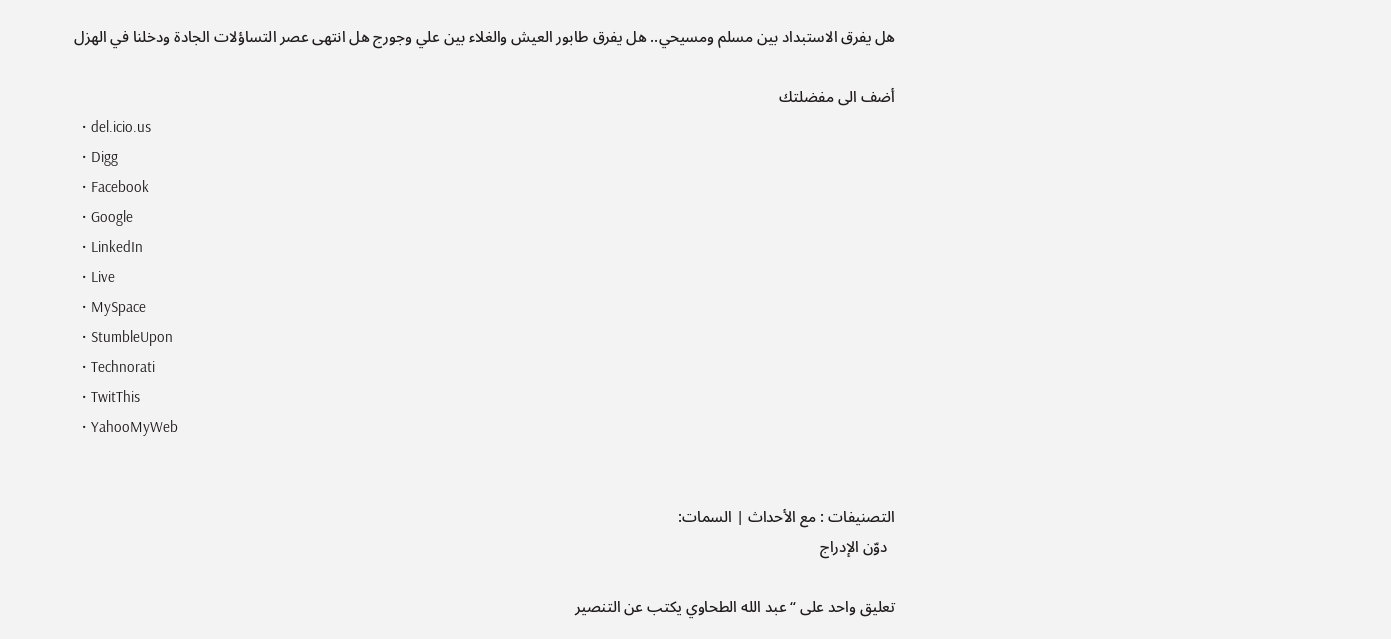هل يفرق الاستبداد بين مسلم ومسيحي.. هل يفرق طابور العيش والغلاء بين علي وجورج هل انتهى عصر التساؤلات الجادة ودخلنا في الهزل

أضف الى مفضلتك
  • del.icio.us
  • Digg
  • Facebook
  • Google
  • LinkedIn
  • Live
  • MySpace
  • StumbleUpon
  • Technorati
  • TwitThis
  • YahooMyWeb


التصنيفات : مع الأحداث | السمات:
  دوّن الإدراج

تعليق واحد على “عبد الله الطحاوي يكتب عن التنصير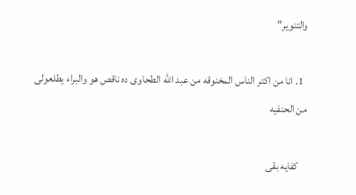والتنوير”

  1. انا من اكتر الناس المخنوقه من عبد الله الطحاوى ده ناقص هو والبراء يطلعولى من الحنفيه

    كفايه بقى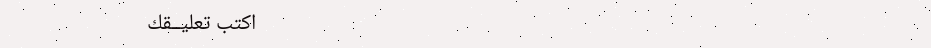اكتب تعليــقك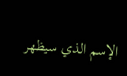الإسم الذي سيظهر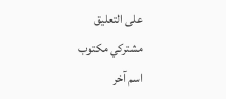على التعليق
مشتركي مكتوب
اسم آخر